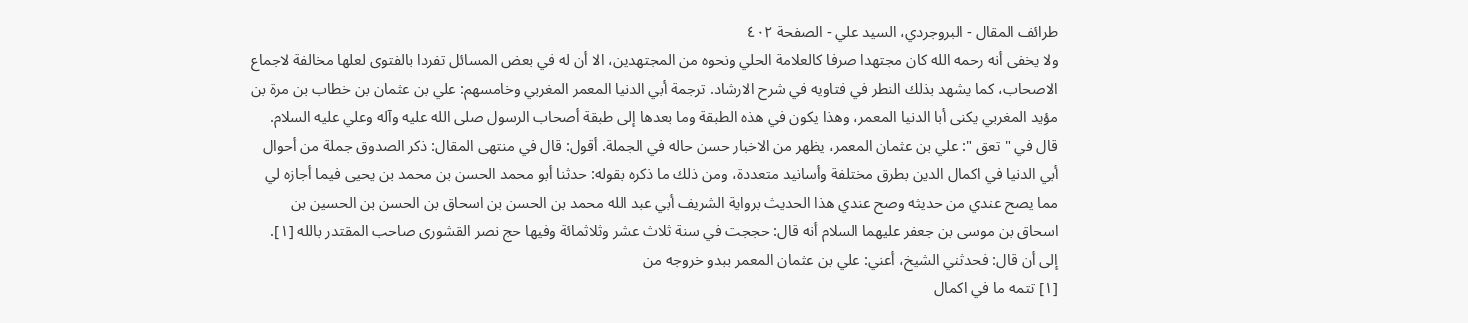طرائف المقال - البروجردي، السيد علي - الصفحة ٤٠٢
ولا يخفى أنه رحمه الله كان مجتهدا صرفا كالعلامة الحلي ونحوه من المجتهدين، الا أن له في بعض المسائل تفردا بالفتوى لعلها مخالفة لاجماع الاصحاب، كما يشهد بذلك النطر في فتاويه في شرح الارشاد. ترجمة أبي الدنيا المعمر المغربي وخامسهم: علي بن عثمان بن خطاب بن مرة بن مؤيد المغربي يكنى أبا الدنيا المعمر، وهذا يكون في هذه الطبقة وما بعدها إلى طبقة أصحاب الرسول صلى الله عليه وآله وعلي عليه السلام. قال في " تعق ": علي بن عثمان المعمر، يظهر من الاخبار حسن حاله في الجملة. أقول: قال في منتهى المقال: ذكر الصدوق جملة من أحوال أبي الدنيا في اكمال الدين بطرق مختلفة وأسانيد متعددة، ومن ذلك ما ذكره بقوله: حدثنا أبو محمد الحسن بن محمد بن يحيى فيما أجازه لي مما يصح عندي من حديثه وصح عندي هذا الحديث برواية الشريف أبي عبد الله محمد بن الحسن بن اسحاق بن الحسن بن الحسين بن اسحاق بن موسى بن جعفر عليهما السلام أنه قال: حججت في سنة ثلاث عشر وثلاثمائة وفيها حج نصر القشورى صاحب المقتدر بالله [١]. إلى أن قال: فحدثني الشيخ، أعني: علي بن عثمان المعمر ببدو خروجه من
[١] تتمه ما في اكمال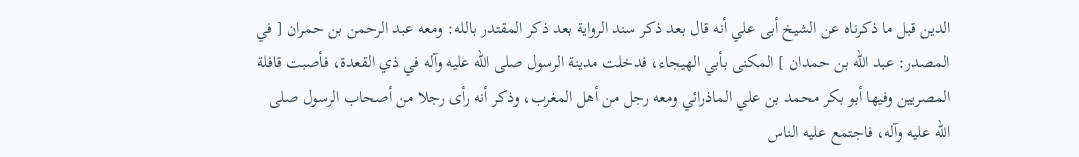الدين قبل ما ذكرناه عن الشيخ أبى علي أنه قال بعد ذكر سند الرواية بعد ذكر المقتدر بالله: ومعه عبد الرحمن بن حمران [ في المصدر: عبد الله بن حمدان ] المكنى بأبي الهيجاء، فدخلت مدينة الرسول صلى الله عليه وآله في ذي القعدة، فأصبت قافلة المصريين وفيها أبو بكر محمد بن علي الماذرائي ومعه رجل من أهل المغرب، وذكر أنه رأى رجلا من أصحاب الرسول صلى الله عليه وآله، فاجتمع عليه الناس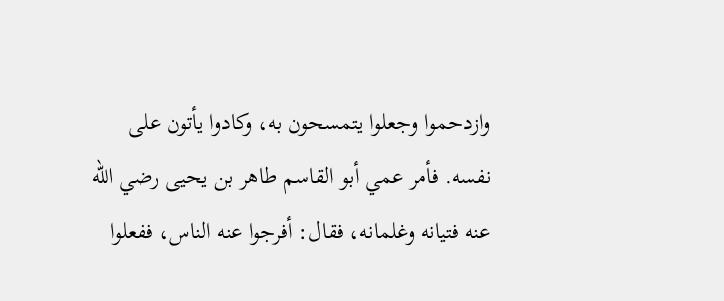وازدحموا وجعلوا يتمسحون به، وكادوا يأتون على نفسه. فأمر عمي أبو القاسم طاهر بن يحيى رضي الله عنه فتيانه وغلمانه، فقال: أفرجوا عنه الناس، ففعلوا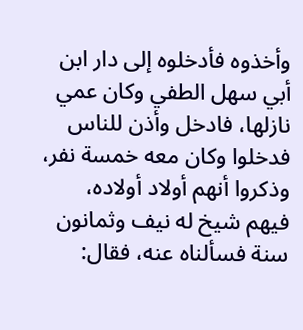وأخذوه فأدخلوه إلى دار ابن أبي سهل الطفي وكان عمي نازلها، فادخل وأذن للناس فدخلوا وكان معه خمسة نفر، وذكروا أنهم أولاد أولاده، فيهم شيخ له نيف وثمانون سنة فسألناه عنه، فقال: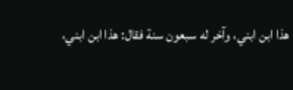هذا ابن ابني، وآخر له سبعون سنة فقال: هذا ابن ابني،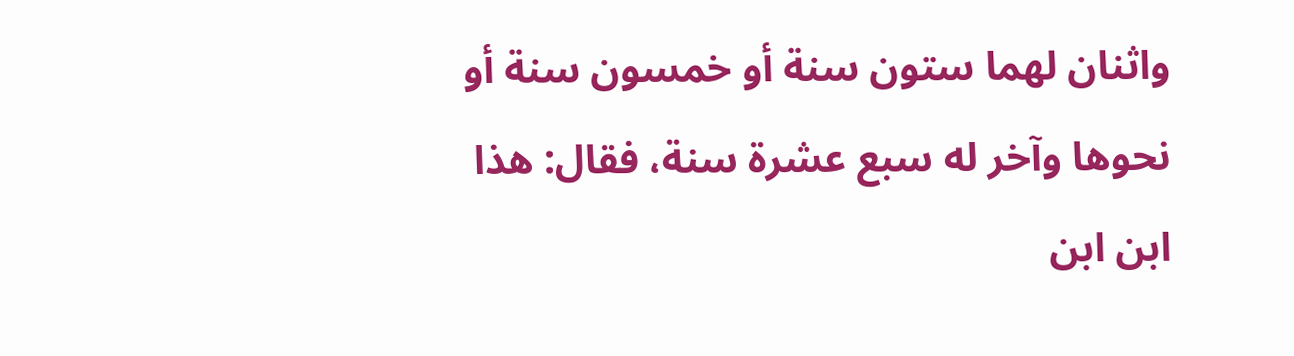واثنان لهما ستون سنة أو خمسون سنة أو نحوها وآخر له سبع عشرة سنة، فقال: هذا ابن ابن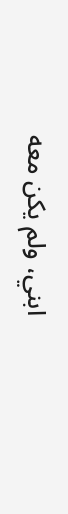ابني، ولم يكن معه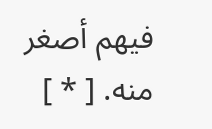فيهم أصغر منه. [ * ]